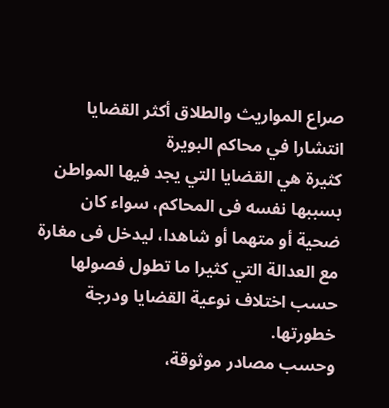صراع المواريث والطلاق أكثر القضايا انتشارا في محاكم البويرة
كثيرة هي القضايا التي يجد فيها المواطن بسببها نفسه فى المحاكم، سواء كان ضحية أو متهما أو شاهدا، ليدخل فى مغارة مع العدالة التي كثيرا ما تطول فصولها حسب اختلاف نوعية القضايا ودرجة خطورتها.
وحسب مصادر موثوقة،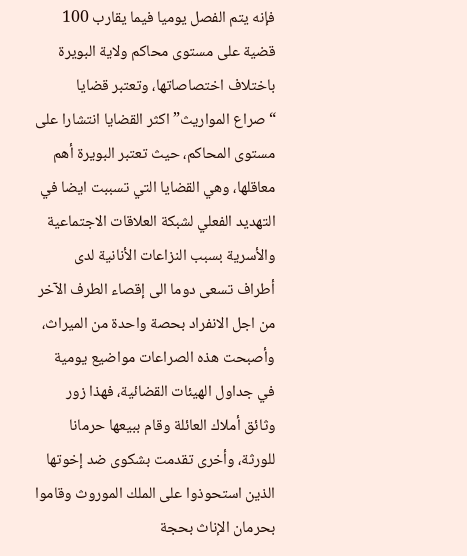فإنه يتم الفصل يوميا فيما يقارب 100 قضية على مستوى محاكم ولاية البويرة باختلاف اختصاصاتها، وتعتبر قضايا “صراع المواريث” اكثر القضايا انتشارا على مستوى المحاكم، حيث تعتبر البويرة أهم معاقلها، وهي القضايا التي تسببت ايضا في التهديد الفعلي لشبكة العلاقات الاجتماعية والأسرية بسبب النزاعات الأنانية لدى أطراف تسعى دوما الى إقصاء الطرف الآخر من اجل الانفراد بحصة واحدة من الميراث، وأصبحت هذه الصراعات مواضيع يومية في جداول الهيئات القضائية، فهذا زور وثائق أملاك العائلة وقام ببيعها حرمانا للورثة، وأخرى تقدمت بشكوى ضد إخوتها الذين استحوذوا على الملك الموروث وقاموا بحرمان الإناث بحجة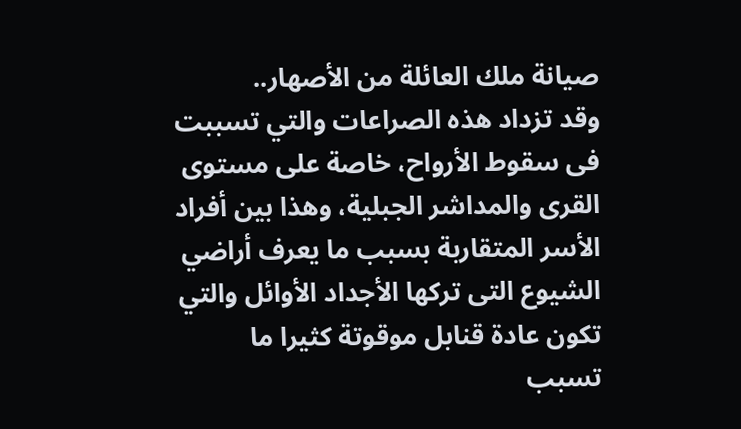صيانة ملك العائلة من الأصهار..
وقد تزداد هذه الصراعات والتي تسببت فى سقوط الأرواح، خاصة على مستوى القرى والمداشر الجبلية، وهذا بين أفراد الأسر المتقاربة بسبب ما يعرف أراضي الشيوع التى تركها الأجداد الأوائل والتي تكون عادة قنابل موقوتة كثيرا ما تسبب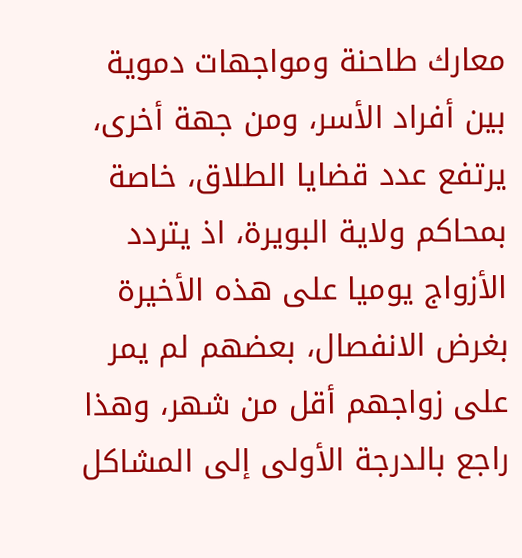معارك طاحنة ومواجهات دموية بين أفراد الأسر، ومن جهة أخرى، يرتفع عدد قضايا الطلاق، خاصة بمحاكم ولاية البويرة، اذ يتردد الأزواج يوميا على هذه الأخيرة بغرض الانفصال، بعضهم لم يمر على زواجهم أقل من شهر، وهذا راجع بالدرجة الأولى إلى المشاكل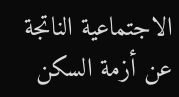الاجتماعية الناتجة عن أزمة السكن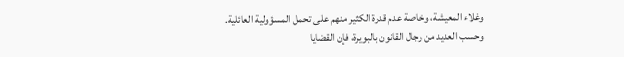وغلاء المعيشة، وخاصة عدم قدرة الكثير منهم على تحمل المسؤولية العائلية.
وحسب العديد من رجال القانون بالبويرة، فإن القضايا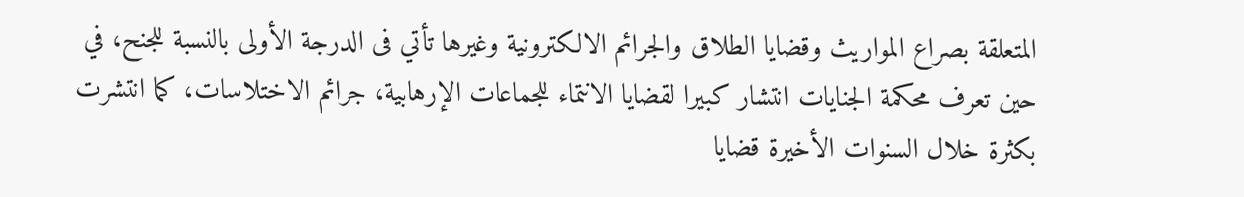المتعلقة بصراع المواريث وقضايا الطلاق والجرائم الالكترونية وغيرها تأتي فى الدرجة الأولى بالنسبة للجنح، في حين تعرف محكمة الجنايات انتشار كبيرا لقضايا الانتماء للجماعات الإرهابية، جرائم الاختلاسات، كما انتشرت بكثرة خلال السنوات الأخيرة قضايا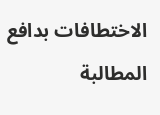الاختطافات بدافع المطالبة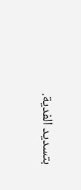بتسديد الفدية.